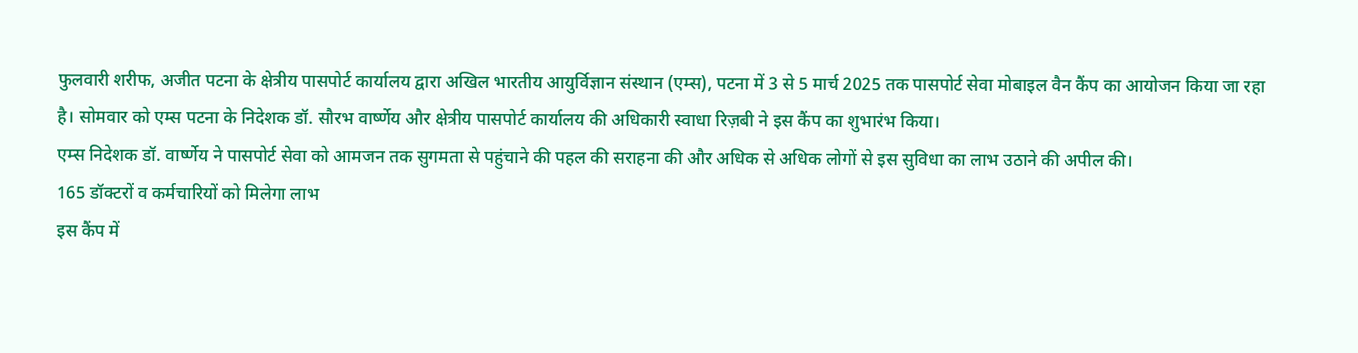फुलवारी शरीफ, अजीत पटना के क्षेत्रीय पासपोर्ट कार्यालय द्वारा अखिल भारतीय आयुर्विज्ञान संस्थान (एम्स), पटना में 3 से 5 मार्च 2025 तक पासपोर्ट सेवा मोबाइल वैन कैंप का आयोजन किया जा रहा है। सोमवार को एम्स पटना के निदेशक डॉ. सौरभ वार्ष्णेय और क्षेत्रीय पासपोर्ट कार्यालय की अधिकारी स्वाधा रिज़बी ने इस कैंप का शुभारंभ किया।
एम्स निदेशक डॉ. वार्ष्णेय ने पासपोर्ट सेवा को आमजन तक सुगमता से पहुंचाने की पहल की सराहना की और अधिक से अधिक लोगों से इस सुविधा का लाभ उठाने की अपील की।
165 डॉक्टरों व कर्मचारियों को मिलेगा लाभ
इस कैंप में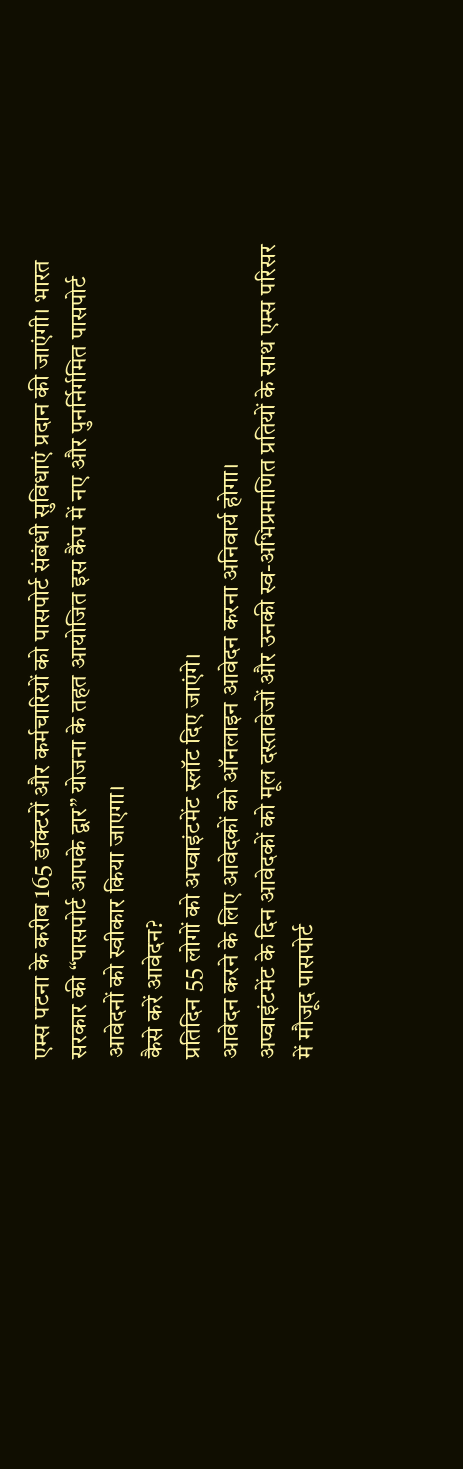एम्स पटना के करीब 165 डॉक्टरों और कर्मचारियों को पासपोर्ट संबंधी सुविधाएं प्रदान की जाएंगी। भारत सरकार की “पासपोर्ट आपके द्वार” योजना के तहत आयोजित इस कैंप में नए और पुनर्निर्गमित पासपोर्ट आवेदनों को स्वीकार किया जाएगा।
कैसे करें आवेदन?
प्रतिदिन 55 लोगों को अप्वाइंटमेंट स्लॉट दिए जाएंगे।
आवेदन करने के लिए आवेदकों को ऑनलाइन आवेदन करना अनिवार्य होगा।
अप्वाइंटमेंट के दिन आवेदकों को मूल दस्तावेजों और उनकी स्व-अभिप्रमाणित प्रतियों के साथ एम्स परिसर में मौजूद पासपोर्ट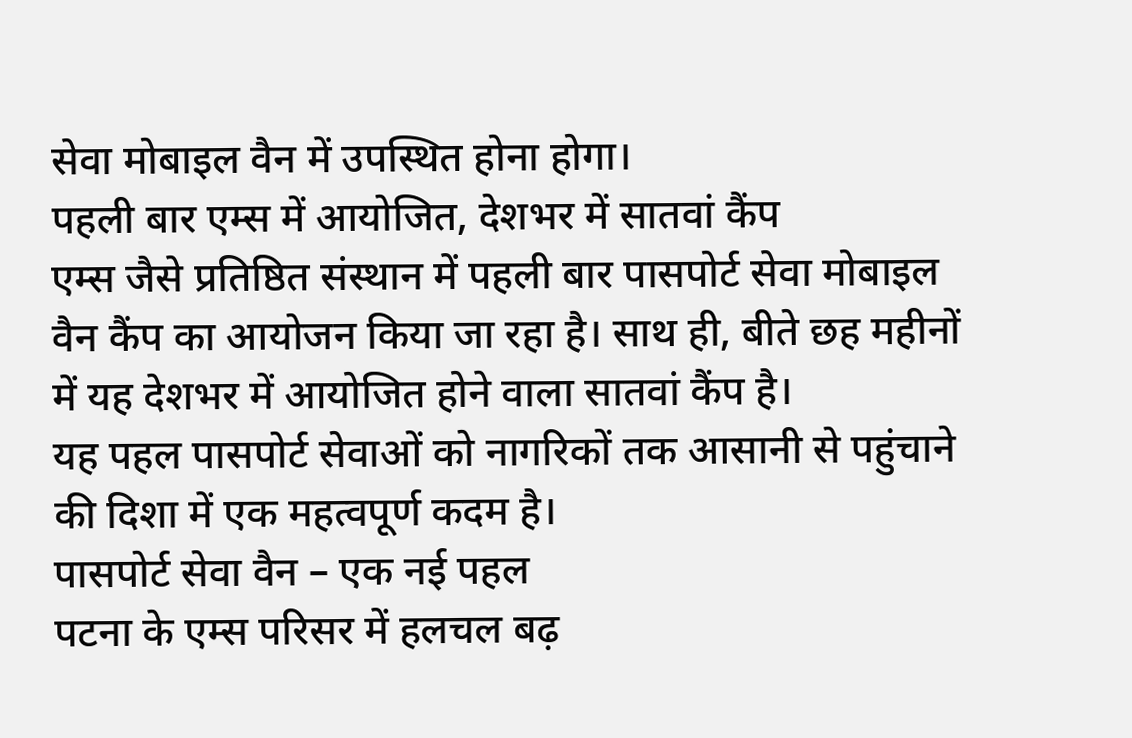सेवा मोबाइल वैन में उपस्थित होना होगा।
पहली बार एम्स में आयोजित, देशभर में सातवां कैंप
एम्स जैसे प्रतिष्ठित संस्थान में पहली बार पासपोर्ट सेवा मोबाइल वैन कैंप का आयोजन किया जा रहा है। साथ ही, बीते छह महीनों में यह देशभर में आयोजित होने वाला सातवां कैंप है।
यह पहल पासपोर्ट सेवाओं को नागरिकों तक आसानी से पहुंचाने की दिशा में एक महत्वपूर्ण कदम है।
पासपोर्ट सेवा वैन – एक नई पहल
पटना के एम्स परिसर में हलचल बढ़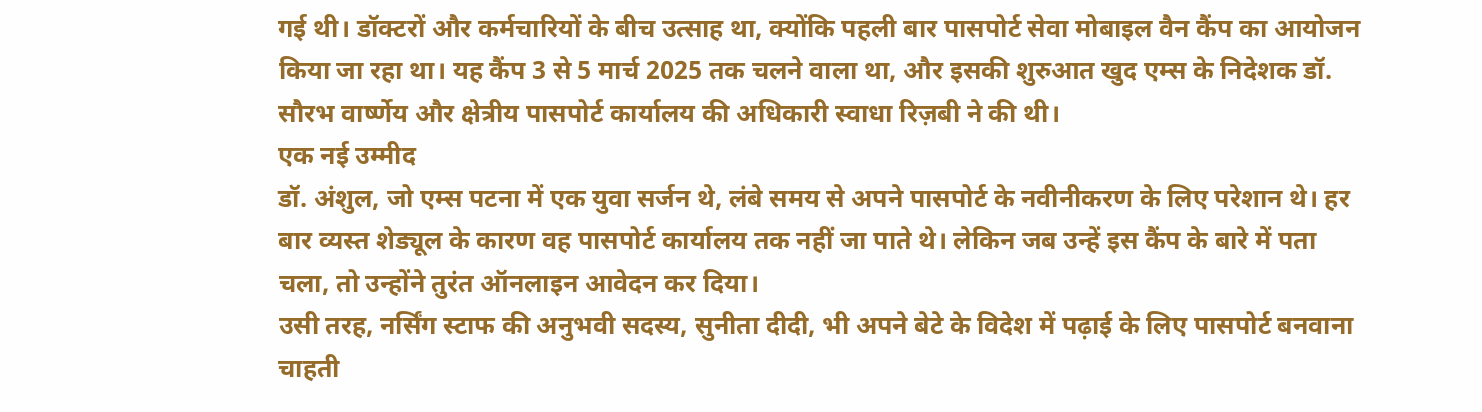गई थी। डॉक्टरों और कर्मचारियों के बीच उत्साह था, क्योंकि पहली बार पासपोर्ट सेवा मोबाइल वैन कैंप का आयोजन किया जा रहा था। यह कैंप 3 से 5 मार्च 2025 तक चलने वाला था, और इसकी शुरुआत खुद एम्स के निदेशक डॉ. सौरभ वार्ष्णेय और क्षेत्रीय पासपोर्ट कार्यालय की अधिकारी स्वाधा रिज़बी ने की थी।
एक नई उम्मीद
डॉ. अंशुल, जो एम्स पटना में एक युवा सर्जन थे, लंबे समय से अपने पासपोर्ट के नवीनीकरण के लिए परेशान थे। हर बार व्यस्त शेड्यूल के कारण वह पासपोर्ट कार्यालय तक नहीं जा पाते थे। लेकिन जब उन्हें इस कैंप के बारे में पता चला, तो उन्होंने तुरंत ऑनलाइन आवेदन कर दिया।
उसी तरह, नर्सिंग स्टाफ की अनुभवी सदस्य, सुनीता दीदी, भी अपने बेटे के विदेश में पढ़ाई के लिए पासपोर्ट बनवाना चाहती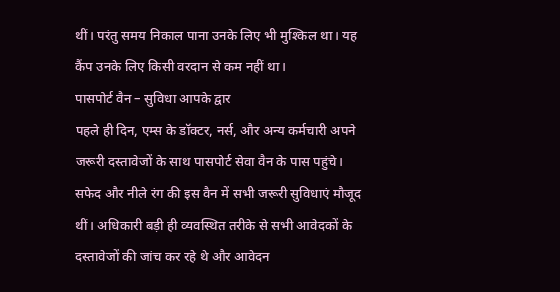थीं। परंतु समय निकाल पाना उनके लिए भी मुश्किल था। यह कैंप उनके लिए किसी वरदान से कम नहीं था।
पासपोर्ट वैन – सुविधा आपके द्वार
पहले ही दिन, एम्स के डॉक्टर, नर्स, और अन्य कर्मचारी अपने जरूरी दस्तावेजों के साथ पासपोर्ट सेवा वैन के पास पहुंचे। सफेद और नीले रंग की इस वैन में सभी जरूरी सुविधाएं मौजूद थीं। अधिकारी बड़ी ही व्यवस्थित तरीके से सभी आवेदकों के दस्तावेजों की जांच कर रहे थे और आवेदन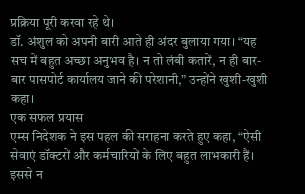प्रक्रिया पूरी करवा रहे थे।
डॉ. अंशुल को अपनी बारी आते ही अंदर बुलाया गया। “यह सच में बहुत अच्छा अनुभव है। न तो लंबी कतारें, न ही बार-बार पासपोर्ट कार्यालय जाने की परेशानी,” उन्होंने खुशी-खुशी कहा।
एक सफल प्रयास
एम्स निदेशक ने इस पहल की सराहना करते हुए कहा, “ऐसी सेवाएं डॉक्टरों और कर्मचारियों के लिए बहुत लाभकारी हैं। इससे न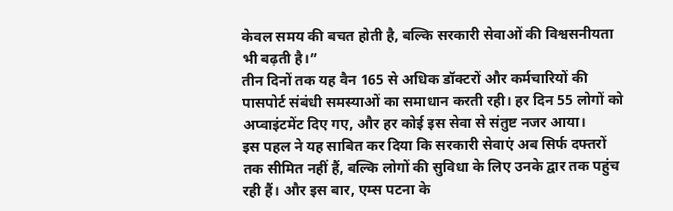केवल समय की बचत होती है, बल्कि सरकारी सेवाओं की विश्वसनीयता भी बढ़ती है।”
तीन दिनों तक यह वैन 165 से अधिक डॉक्टरों और कर्मचारियों की पासपोर्ट संबंधी समस्याओं का समाधान करती रही। हर दिन 55 लोगों को अप्वाइंटमेंट दिए गए, और हर कोई इस सेवा से संतुष्ट नजर आया।
इस पहल ने यह साबित कर दिया कि सरकारी सेवाएं अब सिर्फ दफ्तरों तक सीमित नहीं हैं, बल्कि लोगों की सुविधा के लिए उनके द्वार तक पहुंच रही हैं। और इस बार, एम्स पटना के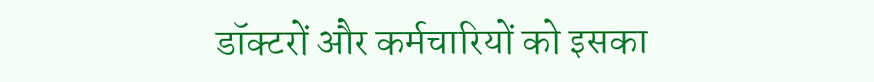डॉक्टरों और कर्मचारियों को इसका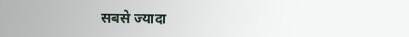सबसे ज्यादा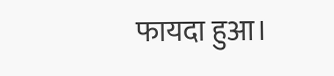फायदा हुआ।